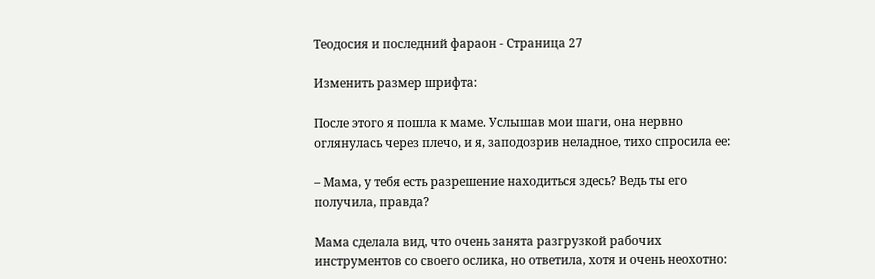Теодосия и последний фараон - Страница 27

Изменить размер шрифта:

После этого я пошла к маме. Услышав мои шаги, она нервно оглянулась через плечо, и я, заподозрив неладное, тихо спросила ее:

– Мама, у тебя есть разрешение находиться здесь? Ведь ты его получила, правда?

Мама сделала вид, что очень занята разгрузкой рабочих инструментов со своего ослика, но ответила, хотя и очень неохотно: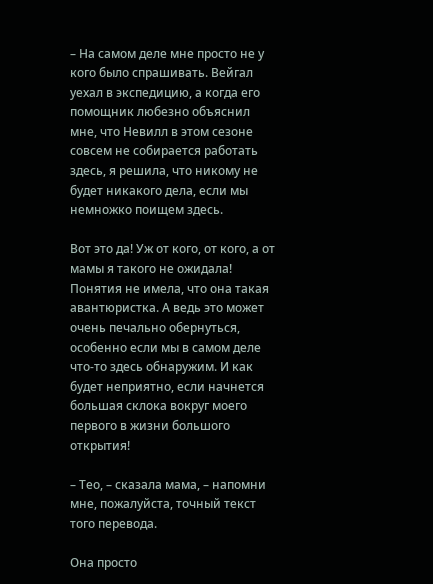– На самом деле мне просто не у кого было спрашивать. Вейгал уехал в экспедицию, а когда его помощник любезно объяснил мне, что Невилл в этом сезоне совсем не собирается работать здесь, я решила, что никому не будет никакого дела, если мы немножко поищем здесь.

Вот это да! Уж от кого, от кого, а от мамы я такого не ожидала! Понятия не имела, что она такая авантюристка. А ведь это может очень печально обернуться, особенно если мы в самом деле что-то здесь обнаружим. И как будет неприятно, если начнется большая склока вокруг моего первого в жизни большого открытия!

– Тео, – сказала мама, – напомни мне, пожалуйста, точный текст того перевода.

Она просто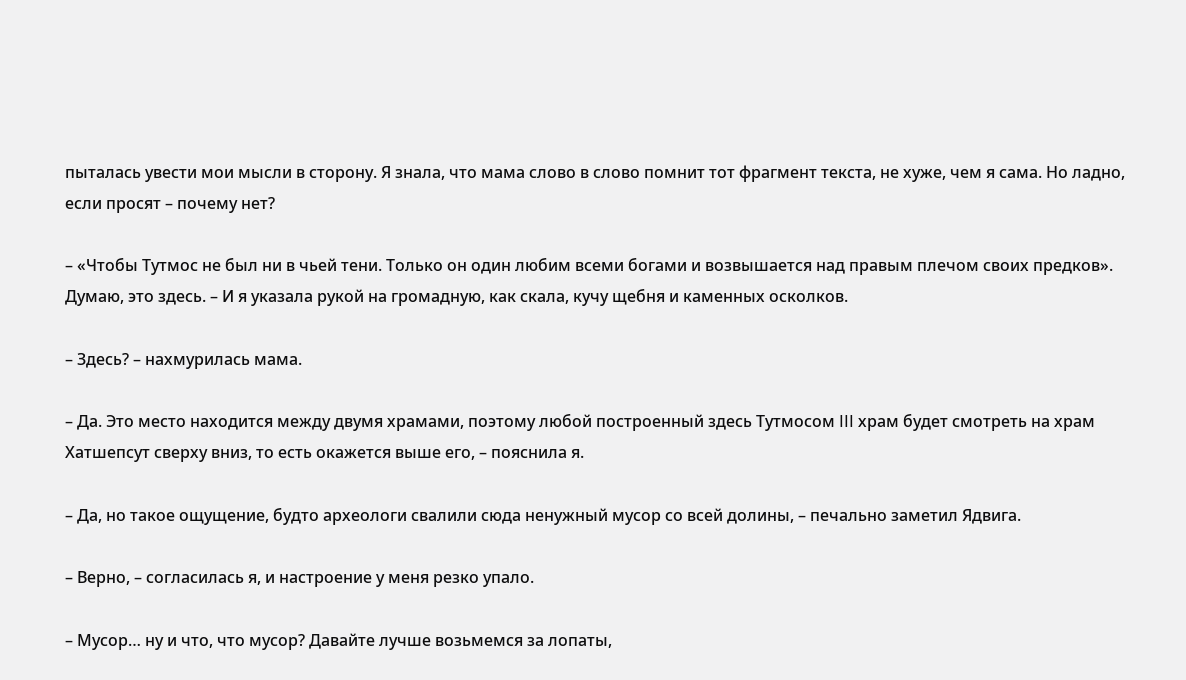пыталась увести мои мысли в сторону. Я знала, что мама слово в слово помнит тот фрагмент текста, не хуже, чем я сама. Но ладно, если просят – почему нет?

– «Чтобы Тутмос не был ни в чьей тени. Только он один любим всеми богами и возвышается над правым плечом своих предков». Думаю, это здесь. – И я указала рукой на громадную, как скала, кучу щебня и каменных осколков.

– Здесь? – нахмурилась мама.

– Да. Это место находится между двумя храмами, поэтому любой построенный здесь Тутмосом III храм будет смотреть на храм Хатшепсут сверху вниз, то есть окажется выше его, – пояснила я.

– Да, но такое ощущение, будто археологи свалили сюда ненужный мусор со всей долины, – печально заметил Ядвига.

– Верно, – согласилась я, и настроение у меня резко упало.

– Мусор… ну и что, что мусор? Давайте лучше возьмемся за лопаты,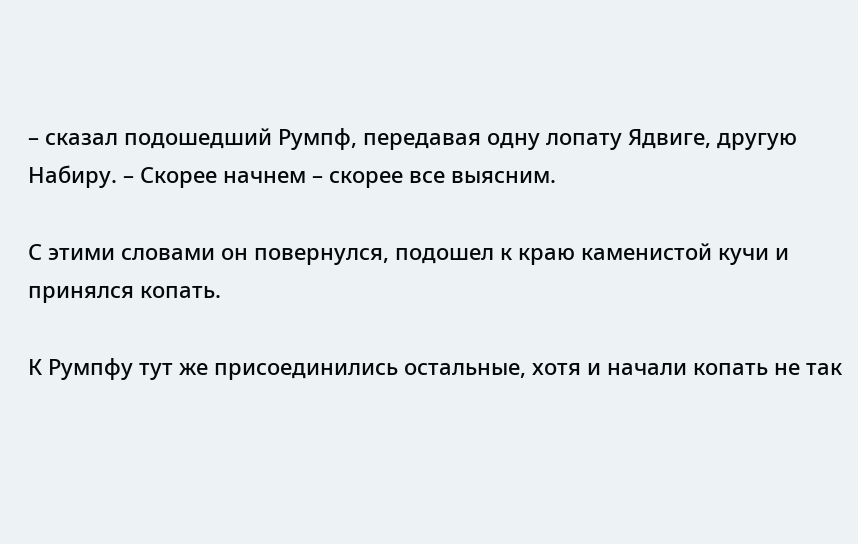– сказал подошедший Румпф, передавая одну лопату Ядвиге, другую Набиру. – Скорее начнем – скорее все выясним.

С этими словами он повернулся, подошел к краю каменистой кучи и принялся копать.

К Румпфу тут же присоединились остальные, хотя и начали копать не так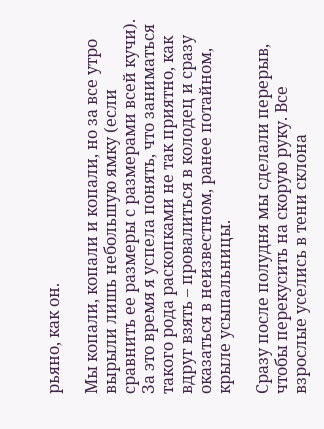рьяно, как он.

Мы копали, копали и копали, но за все утро вырыли лишь небольшую ямку (если сравнить ее размеры с размерами всей кучи). За это время я успела понять, что заниматься такого рода раскопками не так приятно, как вдруг взять – провалиться в колодец и сразу оказаться в неизвестном, ранее потайном, крыле усыпальницы.

Сразу после полудня мы сделали перерыв, чтобы перекусить на скорую руку. Все взрослые уселись в тени склона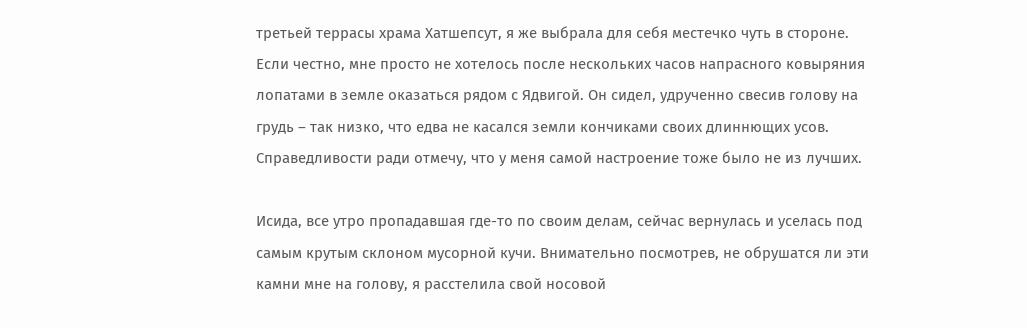третьей террасы храма Хатшепсут, я же выбрала для себя местечко чуть в стороне. Если честно, мне просто не хотелось после нескольких часов напрасного ковыряния лопатами в земле оказаться рядом с Ядвигой. Он сидел, удрученно свесив голову на грудь – так низко, что едва не касался земли кончиками своих длиннющих усов. Справедливости ради отмечу, что у меня самой настроение тоже было не из лучших.

Исида, все утро пропадавшая где-то по своим делам, сейчас вернулась и уселась под самым крутым склоном мусорной кучи. Внимательно посмотрев, не обрушатся ли эти камни мне на голову, я расстелила свой носовой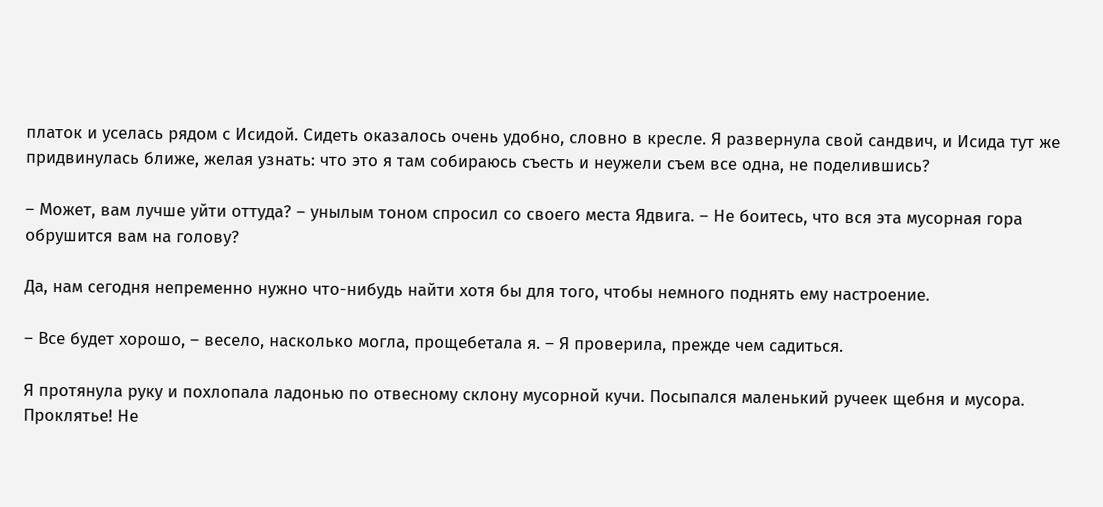платок и уселась рядом с Исидой. Сидеть оказалось очень удобно, словно в кресле. Я развернула свой сандвич, и Исида тут же придвинулась ближе, желая узнать: что это я там собираюсь съесть и неужели съем все одна, не поделившись?

– Может, вам лучше уйти оттуда? – унылым тоном спросил со своего места Ядвига. – Не боитесь, что вся эта мусорная гора обрушится вам на голову?

Да, нам сегодня непременно нужно что-нибудь найти хотя бы для того, чтобы немного поднять ему настроение.

– Все будет хорошо, – весело, насколько могла, прощебетала я. – Я проверила, прежде чем садиться.

Я протянула руку и похлопала ладонью по отвесному склону мусорной кучи. Посыпался маленький ручеек щебня и мусора. Проклятье! Не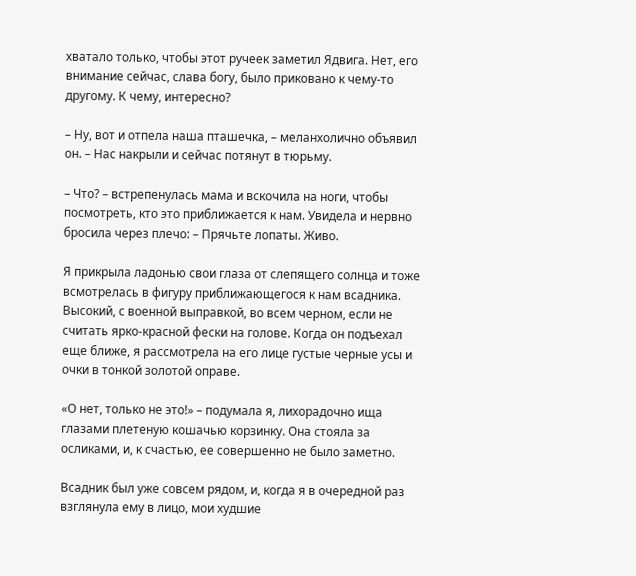хватало только, чтобы этот ручеек заметил Ядвига. Нет, его внимание сейчас, слава богу, было приковано к чему-то другому. К чему, интересно?

– Ну, вот и отпела наша пташечка, – меланхолично объявил он. – Нас накрыли и сейчас потянут в тюрьму.

– Что? – встрепенулась мама и вскочила на ноги, чтобы посмотреть, кто это приближается к нам. Увидела и нервно бросила через плечо: – Прячьте лопаты. Живо.

Я прикрыла ладонью свои глаза от слепящего солнца и тоже всмотрелась в фигуру приближающегося к нам всадника. Высокий, с военной выправкой, во всем черном, если не считать ярко-красной фески на голове. Когда он подъехал еще ближе, я рассмотрела на его лице густые черные усы и очки в тонкой золотой оправе.

«О нет, только не это!» – подумала я, лихорадочно ища глазами плетеную кошачью корзинку. Она стояла за осликами, и, к счастью, ее совершенно не было заметно.

Всадник был уже совсем рядом, и, когда я в очередной раз взглянула ему в лицо, мои худшие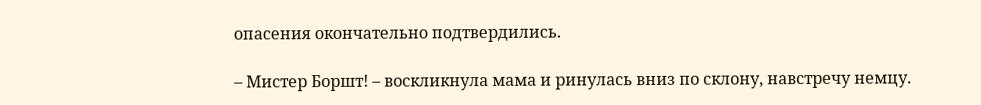опасения окончательно подтвердились.

– Мистер Боршт! – воскликнула мама и ринулась вниз по склону, навстречу немцу.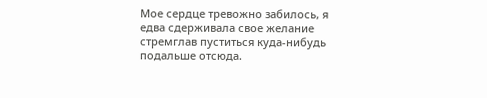Мое сердце тревожно забилось, я едва сдерживала свое желание стремглав пуститься куда-нибудь подальше отсюда.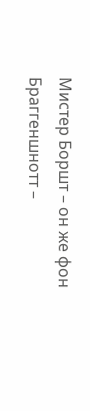Мистер Боршт – он же фон Браггеншнотт –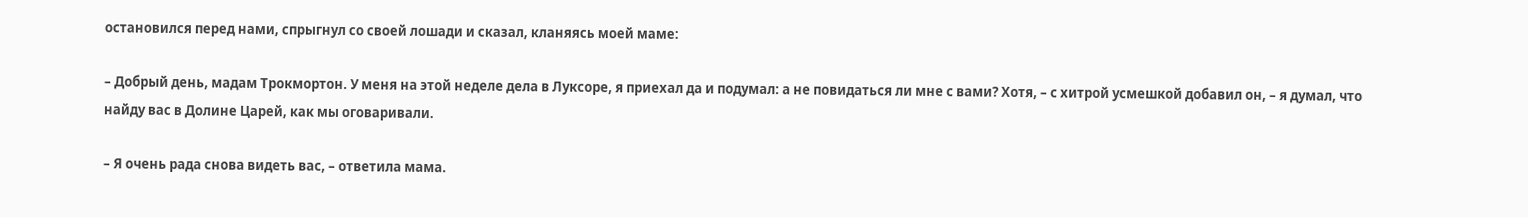остановился перед нами, спрыгнул со своей лошади и сказал, кланяясь моей маме:

– Добрый день, мадам Трокмортон. У меня на этой неделе дела в Луксоре, я приехал да и подумал: а не повидаться ли мне с вами? Хотя, – с хитрой усмешкой добавил он, – я думал, что найду вас в Долине Царей, как мы оговаривали.

– Я очень рада снова видеть вас, – ответила мама.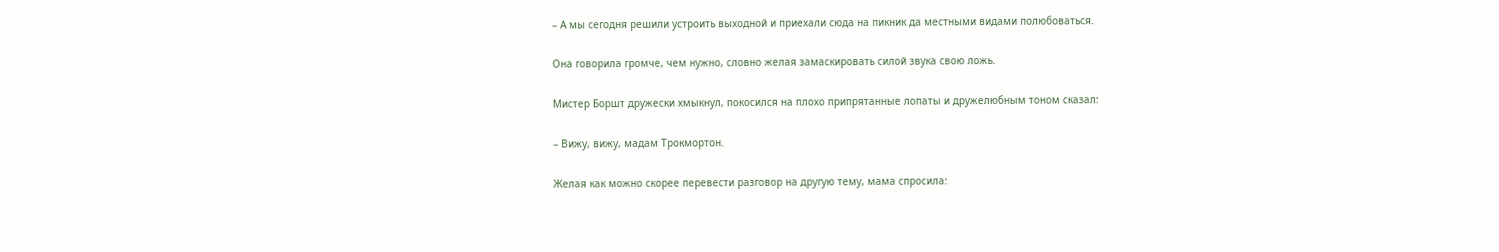– А мы сегодня решили устроить выходной и приехали сюда на пикник да местными видами полюбоваться.

Она говорила громче, чем нужно, словно желая замаскировать силой звука свою ложь.

Мистер Боршт дружески хмыкнул, покосился на плохо припрятанные лопаты и дружелюбным тоном сказал:

– Вижу, вижу, мадам Трокмортон.

Желая как можно скорее перевести разговор на другую тему, мама спросила: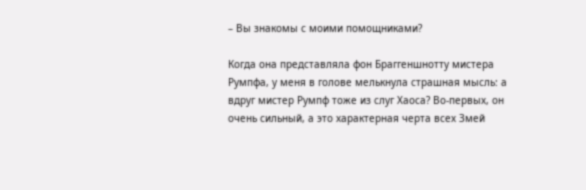– Вы знакомы с моими помощниками?

Когда она представляла фон Браггеншнотту мистера Румпфа, у меня в голове мелькнула страшная мысль: а вдруг мистер Румпф тоже из слуг Хаоса? Во-первых, он очень сильный, а это характерная черта всех Змей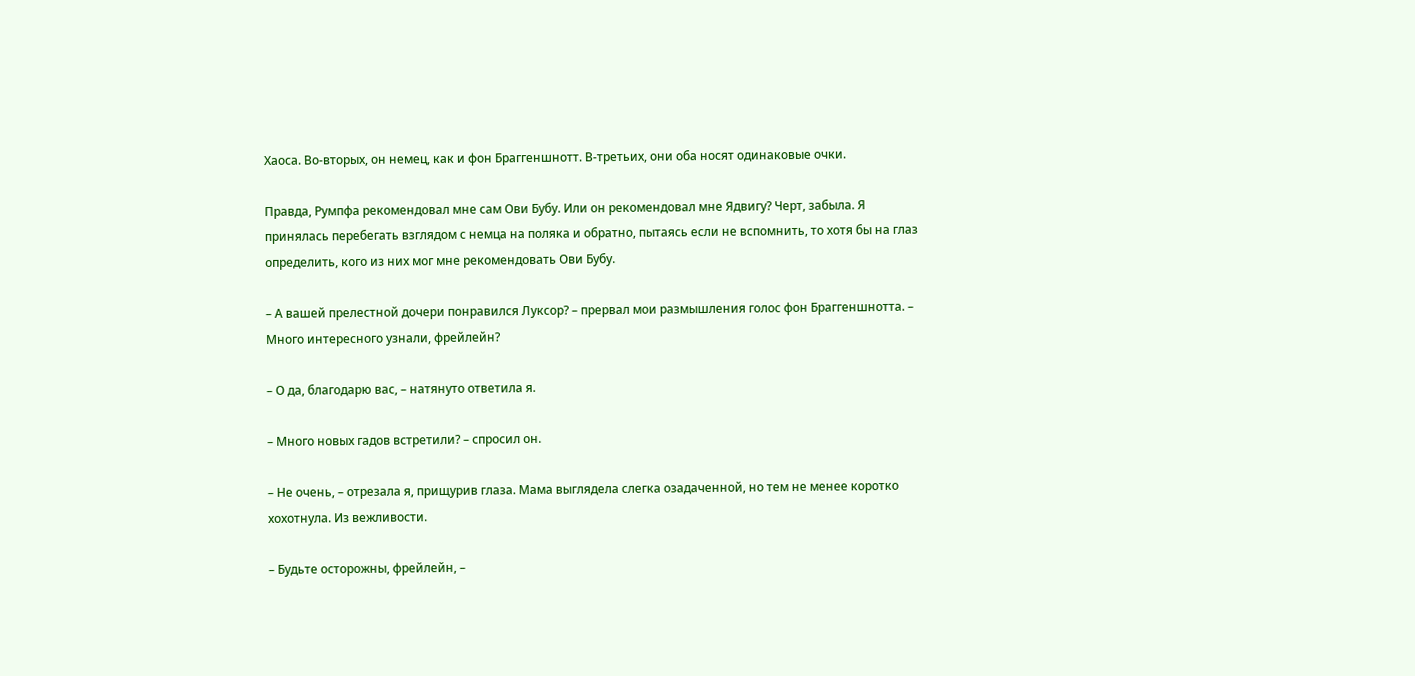Хаоса. Во-вторых, он немец, как и фон Браггеншнотт. В-третьих, они оба носят одинаковые очки.

Правда, Румпфа рекомендовал мне сам Ови Бубу. Или он рекомендовал мне Ядвигу? Черт, забыла. Я принялась перебегать взглядом с немца на поляка и обратно, пытаясь если не вспомнить, то хотя бы на глаз определить, кого из них мог мне рекомендовать Ови Бубу.

– А вашей прелестной дочери понравился Луксор? – прервал мои размышления голос фон Браггеншнотта. – Много интересного узнали, фрейлейн?

– О да, благодарю вас, – натянуто ответила я.

– Много новых гадов встретили? – спросил он.

– Не очень, – отрезала я, прищурив глаза. Мама выглядела слегка озадаченной, но тем не менее коротко хохотнула. Из вежливости.

– Будьте осторожны, фрейлейн, –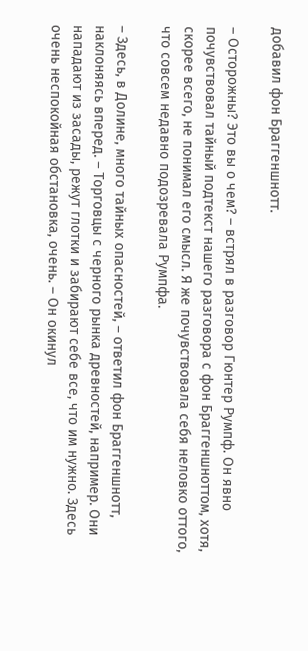добавил фон Браггеншнотт.

– Осторожны? Это вы о чем? – встрял в разговор Гюнтер Румпф. Он явно почувствовал тайный подтекст нашего разговора с фон Браггеншноттом, хотя, скорее всего, не понимал его смысл. Я же почувствовала себя неловко оттого, что совсем недавно подозревала Румпфа.

– Здесь, в Долине, много тайных опасностей, – ответил фон Браггеншнотт, наклоняясь вперед. – Торговцы с черного рынка древностей, например. Они нападают из засады, режут глотки и забирают себе все, что им нужно. Здесь очень неспокойная обстановка, очень. – Он окинул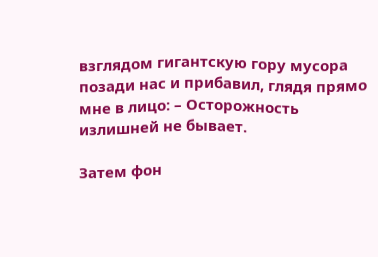взглядом гигантскую гору мусора позади нас и прибавил, глядя прямо мне в лицо: – Осторожность излишней не бывает.

Затем фон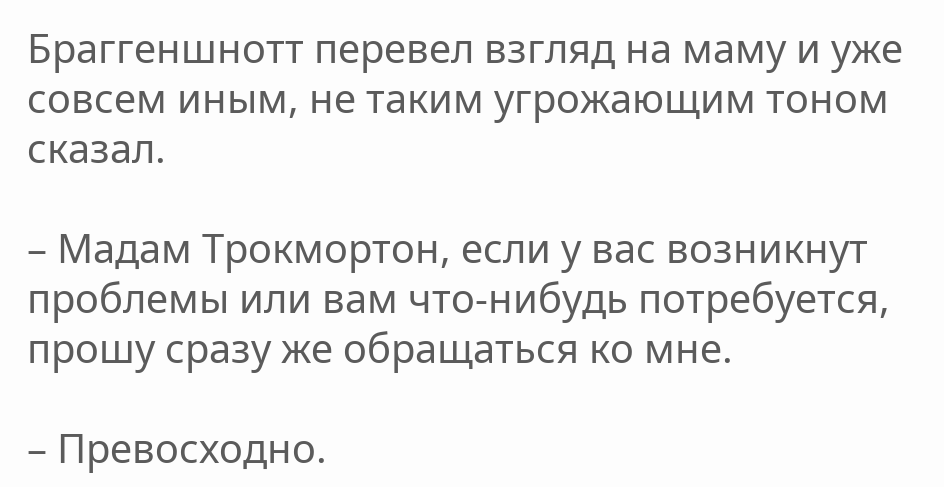Браггеншнотт перевел взгляд на маму и уже совсем иным, не таким угрожающим тоном сказал.

– Мадам Трокмортон, если у вас возникнут проблемы или вам что-нибудь потребуется, прошу сразу же обращаться ко мне.

– Превосходно.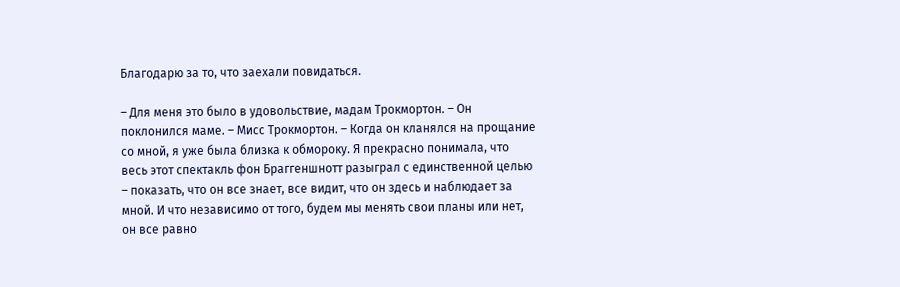Благодарю за то, что заехали повидаться.

– Для меня это было в удовольствие, мадам Трокмортон. – Он поклонился маме. – Мисс Трокмортон. – Когда он кланялся на прощание со мной, я уже была близка к обмороку. Я прекрасно понимала, что весь этот спектакль фон Браггеншнотт разыграл с единственной целью – показать, что он все знает, все видит, что он здесь и наблюдает за мной. И что независимо от того, будем мы менять свои планы или нет, он все равно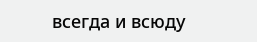всегда и всюду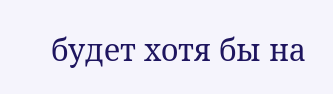будет хотя бы на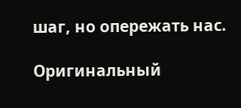шаг, но опережать нас.

Оригинальный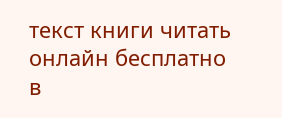текст книги читать онлайн бесплатно в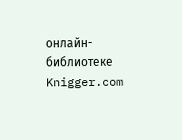онлайн-библиотеке Knigger.com